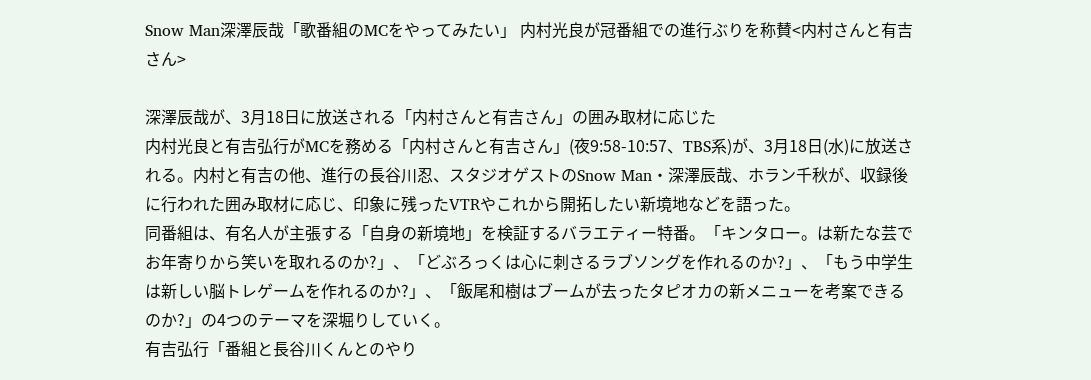Snow Man深澤辰哉「歌番組のMCをやってみたい」 内村光良が冠番組での進行ぶりを称賛<内村さんと有吉さん>

深澤辰哉が、3月18日に放送される「内村さんと有吉さん」の囲み取材に応じた
内村光良と有吉弘行がMCを務める「内村さんと有吉さん」(夜9:58-10:57、TBS系)が、3月18日(水)に放送される。内村と有吉の他、進行の長谷川忍、スタジオゲストのSnow Man・深澤辰哉、ホラン千秋が、収録後に行われた囲み取材に応じ、印象に残ったVTRやこれから開拓したい新境地などを語った。
同番組は、有名人が主張する「自身の新境地」を検証するバラエティー特番。「キンタロー。は新たな芸でお年寄りから笑いを取れるのか?」、「どぶろっくは心に刺さるラブソングを作れるのか?」、「もう中学生は新しい脳トレゲームを作れるのか?」、「飯尾和樹はブームが去ったタピオカの新メニューを考案できるのか?」の4つのテーマを深堀りしていく。
有吉弘行「番組と長谷川くんとのやり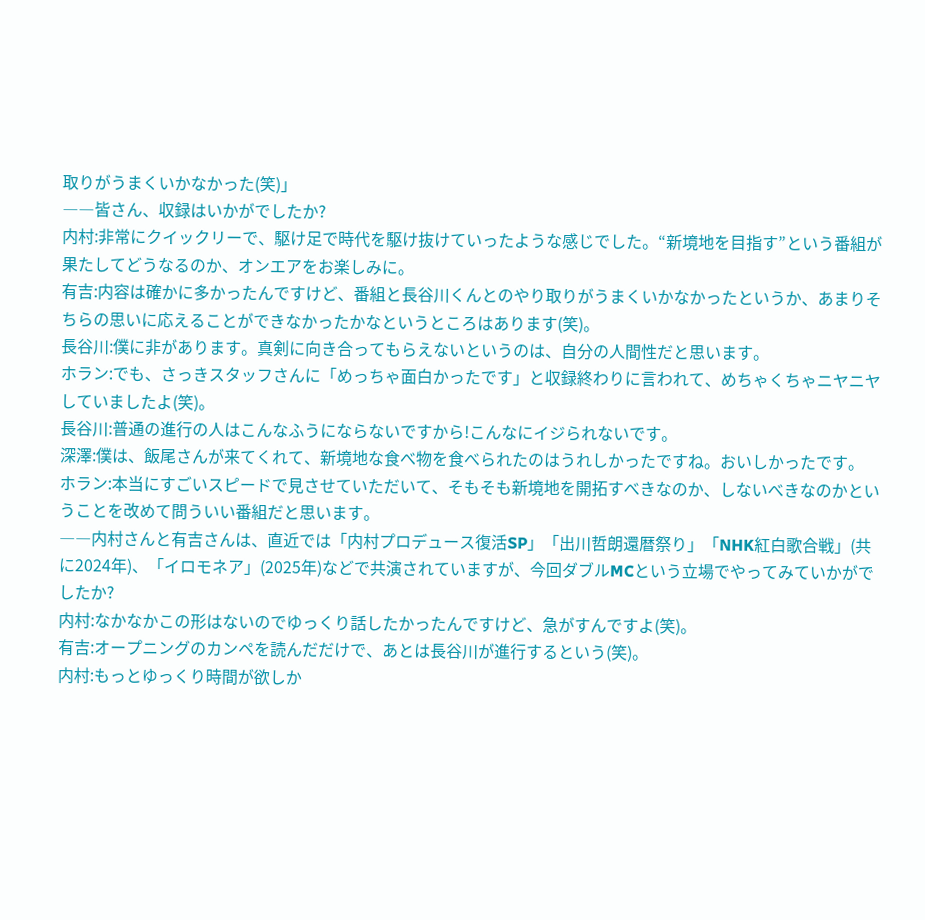取りがうまくいかなかった(笑)」
――皆さん、収録はいかがでしたか?
内村:非常にクイックリーで、駆け足で時代を駆け抜けていったような感じでした。“新境地を目指す”という番組が果たしてどうなるのか、オンエアをお楽しみに。
有吉:内容は確かに多かったんですけど、番組と長谷川くんとのやり取りがうまくいかなかったというか、あまりそちらの思いに応えることができなかったかなというところはあります(笑)。
長谷川:僕に非があります。真剣に向き合ってもらえないというのは、自分の人間性だと思います。
ホラン:でも、さっきスタッフさんに「めっちゃ面白かったです」と収録終わりに言われて、めちゃくちゃニヤニヤしていましたよ(笑)。
長谷川:普通の進行の人はこんなふうにならないですから!こんなにイジられないです。
深澤:僕は、飯尾さんが来てくれて、新境地な食べ物を食べられたのはうれしかったですね。おいしかったです。
ホラン:本当にすごいスピードで見させていただいて、そもそも新境地を開拓すべきなのか、しないべきなのかということを改めて問ういい番組だと思います。
――内村さんと有吉さんは、直近では「内村プロデュース復活SP」「出川哲朗還暦祭り」「NHK紅白歌合戦」(共に2024年)、「イロモネア」(2025年)などで共演されていますが、今回ダブルMCという立場でやってみていかがでしたか?
内村:なかなかこの形はないのでゆっくり話したかったんですけど、急がすんですよ(笑)。
有吉:オープニングのカンペを読んだだけで、あとは長谷川が進行するという(笑)。
内村:もっとゆっくり時間が欲しか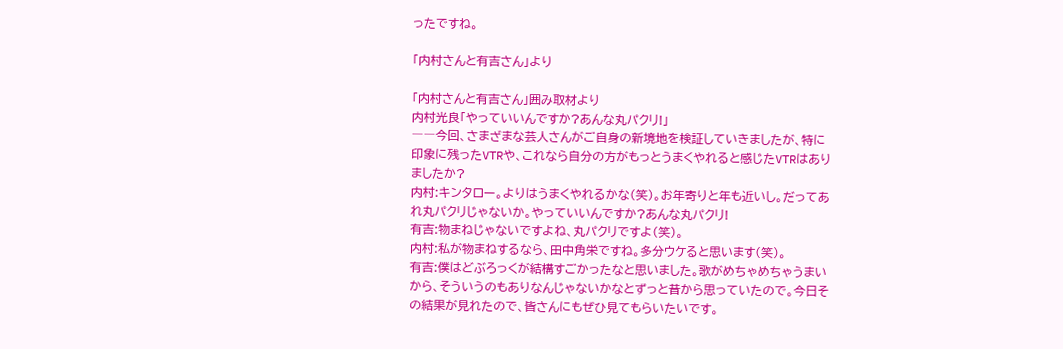ったですね。

「内村さんと有吉さん」より

「内村さんと有吉さん」囲み取材より
内村光良「やっていいんですか?あんな丸パクリ!」
――今回、さまざまな芸人さんがご自身の新境地を検証していきましたが、特に印象に残ったVTRや、これなら自分の方がもっとうまくやれると感じたVTRはありましたか?
内村:キンタロー。よりはうまくやれるかな(笑)。お年寄りと年も近いし。だってあれ丸パクリじゃないか。やっていいんですか?あんな丸パクリ!
有吉:物まねじゃないですよね、丸パクリですよ(笑)。
内村:私が物まねするなら、田中角栄ですね。多分ウケると思います(笑)。
有吉:僕はどぶろっくが結構すごかったなと思いました。歌がめちゃめちゃうまいから、そういうのもありなんじゃないかなとずっと昔から思っていたので。今日その結果が見れたので、皆さんにもぜひ見てもらいたいです。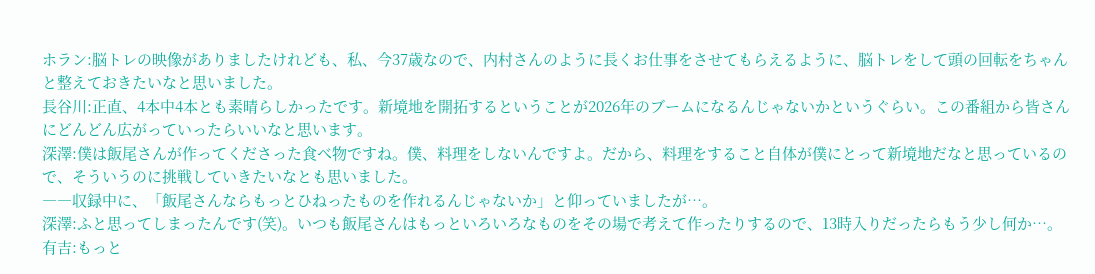ホラン:脳トレの映像がありましたけれども、私、今37歳なので、内村さんのように長くお仕事をさせてもらえるように、脳トレをして頭の回転をちゃんと整えておきたいなと思いました。
長谷川:正直、4本中4本とも素晴らしかったです。新境地を開拓するということが2026年のブームになるんじゃないかというぐらい。この番組から皆さんにどんどん広がっていったらいいなと思います。
深澤:僕は飯尾さんが作ってくださった食べ物ですね。僕、料理をしないんですよ。だから、料理をすること自体が僕にとって新境地だなと思っているので、そういうのに挑戦していきたいなとも思いました。
――収録中に、「飯尾さんならもっとひねったものを作れるんじゃないか」と仰っていましたが…。
深澤:ふと思ってしまったんです(笑)。いつも飯尾さんはもっといろいろなものをその場で考えて作ったりするので、13時入りだったらもう少し何か…。
有吉:もっと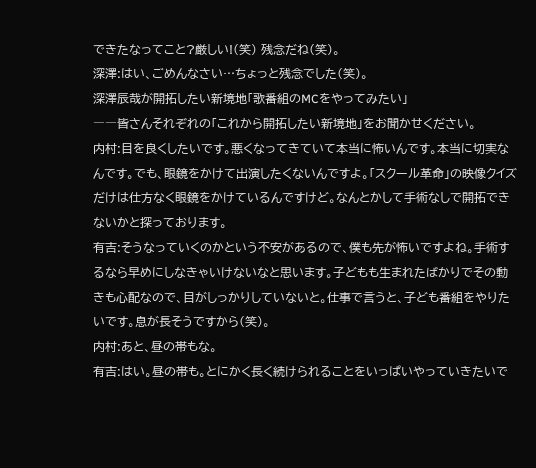できたなってこと?厳しい!(笑) 残念だね(笑)。
深澤:はい、ごめんなさい…ちょっと残念でした(笑)。
深澤辰哉が開拓したい新境地「歌番組のMCをやってみたい」
――皆さんそれぞれの「これから開拓したい新境地」をお聞かせください。
内村:目を良くしたいです。悪くなってきていて本当に怖いんです。本当に切実なんです。でも、眼鏡をかけて出演したくないんですよ。「スクール革命」の映像クイズだけは仕方なく眼鏡をかけているんですけど。なんとかして手術なしで開拓できないかと探っております。
有吉:そうなっていくのかという不安があるので、僕も先が怖いですよね。手術するなら早めにしなきゃいけないなと思います。子どもも生まれたばかりでその動きも心配なので、目がしっかりしていないと。仕事で言うと、子ども番組をやりたいです。息が長そうですから(笑)。
内村:あと、昼の帯もな。
有吉:はい。昼の帯も。とにかく長く続けられることをいっぱいやっていきたいで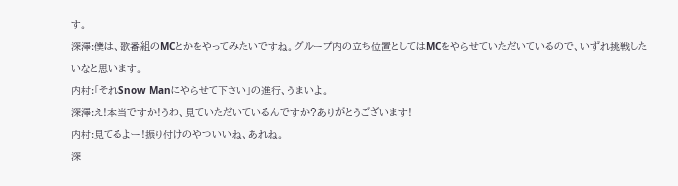す。
深澤:僕は、歌番組のMCとかをやってみたいですね。グループ内の立ち位置としてはMCをやらせていただいているので、いずれ挑戦したいなと思います。
内村:「それSnow Manにやらせて下さい」の進行、うまいよ。
深澤:え!本当ですか!うわ、見ていただいているんですか?ありがとうございます!
内村:見てるよー!振り付けのやついいね、あれね。
深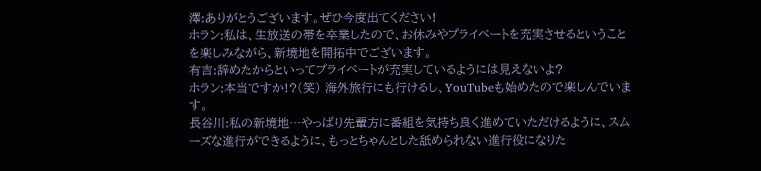澤:ありがとうございます。ぜひ今度出てください!
ホラン:私は、生放送の帯を卒業したので、お休みやプライベートを充実させるということを楽しみながら、新境地を開拓中でございます。
有吉:辞めたからといってプライベートが充実しているようには見えないよ?
ホラン:本当ですか!?(笑) 海外旅行にも行けるし、YouTubeも始めたので楽しんでいます。
長谷川:私の新境地…やっぱり先輩方に番組を気持ち良く進めていただけるように、スムーズな進行ができるように、もっとちゃんとした舐められない進行役になりた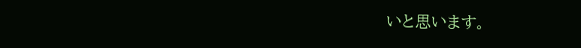いと思います。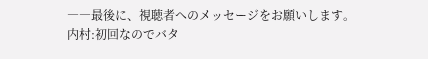――最後に、視聴者へのメッセージをお願いします。
内村:初回なのでバタ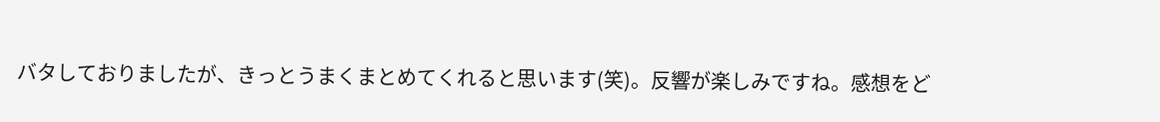バタしておりましたが、きっとうまくまとめてくれると思います(笑)。反響が楽しみですね。感想をど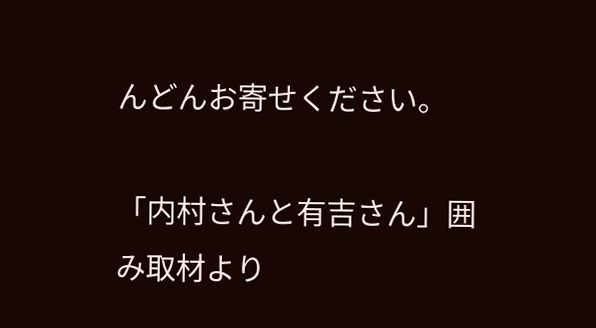んどんお寄せください。

「内村さんと有吉さん」囲み取材より